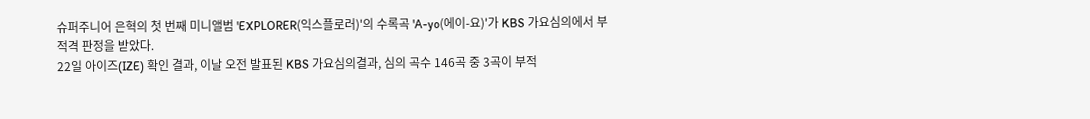슈퍼주니어 은혁의 첫 번째 미니앨범 'EXPLORER(익스플로러)'의 수록곡 'A-yo(에이-요)'가 KBS 가요심의에서 부적격 판정을 받았다.
22일 아이즈(IZE) 확인 결과, 이날 오전 발표된 KBS 가요심의결과, 심의 곡수 146곡 중 3곡이 부적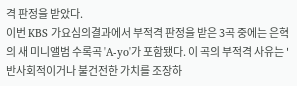격 판정을 받았다.
이번 KBS 가요심의결과에서 부적격 판정을 받은 3곡 중에는 은혁의 새 미니앨범 수록곡 'A-yo'가 포함됐다. 이 곡의 부적격 사유는 '반사회적이거나 불건전한 가치를 조장하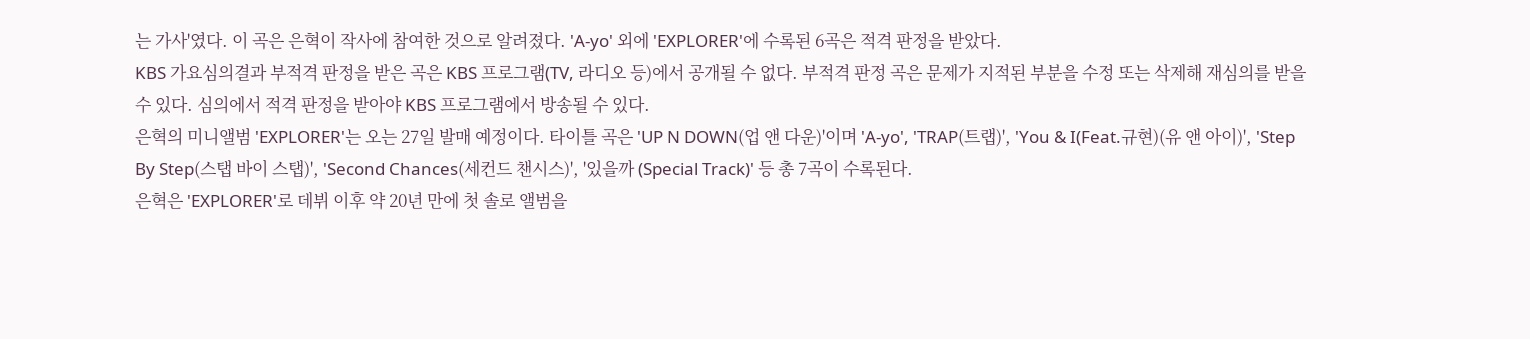는 가사'였다. 이 곡은 은혁이 작사에 참여한 것으로 알려졌다. 'A-yo' 외에 'EXPLORER'에 수록된 6곡은 적격 판정을 받았다.
KBS 가요심의결과 부적격 판정을 받은 곡은 KBS 프로그램(TV, 라디오 등)에서 공개될 수 없다. 부적격 판정 곡은 문제가 지적된 부분을 수정 또는 삭제해 재심의를 받을 수 있다. 심의에서 적격 판정을 받아야 KBS 프로그램에서 방송될 수 있다.
은혁의 미니앨범 'EXPLORER'는 오는 27일 발매 예정이다. 타이틀 곡은 'UP N DOWN(업 앤 다운)'이며 'A-yo', 'TRAP(트랩)', 'You & I(Feat.규현)(유 앤 아이)', 'Step By Step(스탭 바이 스탭)', 'Second Chances(세컨드 챈시스)', '있을까 (Special Track)' 등 총 7곡이 수록된다.
은혁은 'EXPLORER'로 데뷔 이후 약 20년 만에 첫 솔로 앨범을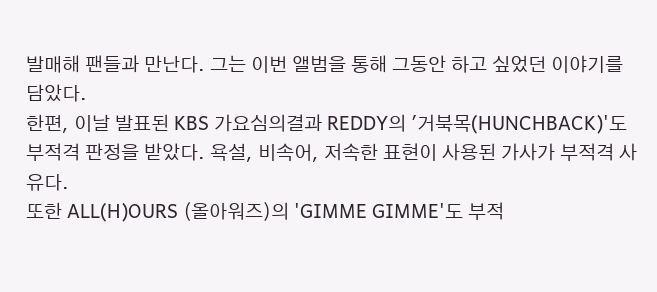발매해 팬들과 만난다. 그는 이번 앨범을 통해 그동안 하고 싶었던 이야기를 담았다.
한편, 이날 발표된 KBS 가요심의결과 REDDY의 '거북목(HUNCHBACK)'도 부적격 판정을 받았다. 욕설, 비속어, 저속한 표현이 사용된 가사가 부적격 사유다.
또한 ALL(H)OURS (올아워즈)의 'GIMME GIMME'도 부적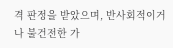격 판정을 받았으며, 반사회적이거나 불건전한 가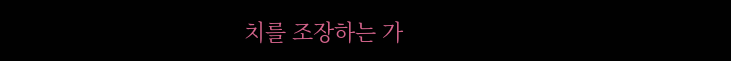치를 조장하는 가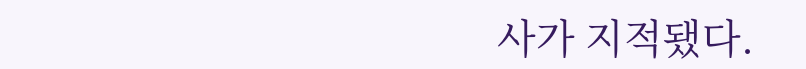사가 지적됐다.